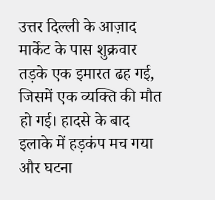उत्तर दिल्ली के आज़ाद मार्केट के पास शुक्रवार तड़के एक इमारत ढह गई, जिसमें एक व्यक्ति की मौत हो गई। हादसे के बाद इलाके में हड़कंप मच गया और घटना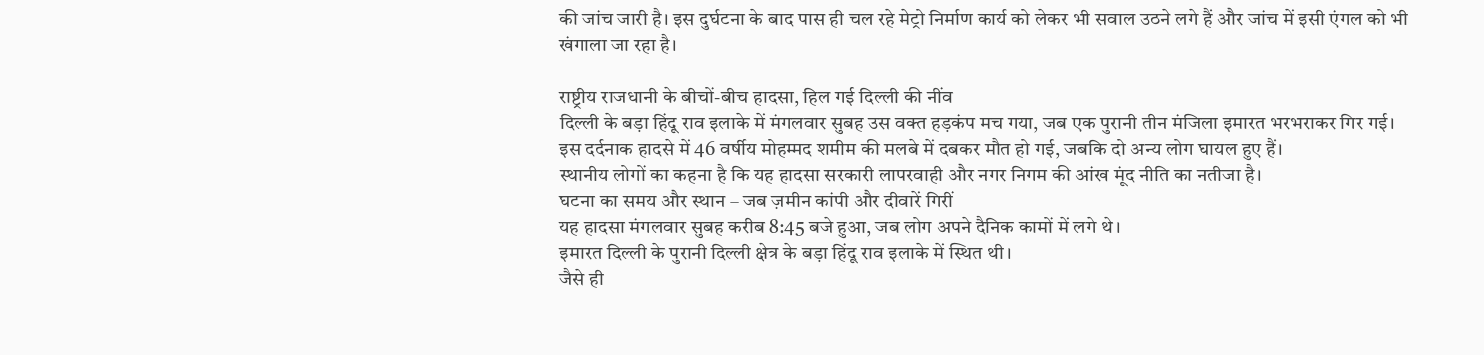की जांच जारी है। इस दुर्घटना के बाद पास ही चल रहे मेट्रो निर्माण कार्य को लेकर भी सवाल उठने लगे हैं और जांच में इसी एंगल को भी खंगाला जा रहा है।

राष्ट्रीय राजधानी के बीचों-बीच हादसा, हिल गई दिल्ली की नींव
दिल्ली के बड़ा हिंदू राव इलाके में मंगलवार सुबह उस वक्त हड़कंप मच गया, जब एक पुरानी तीन मंजिला इमारत भरभराकर गिर गई।
इस दर्दनाक हादसे में 46 वर्षीय मोहम्मद शमीम की मलबे में दबकर मौत हो गई, जबकि दो अन्य लोग घायल हुए हैं।
स्थानीय लोगों का कहना है कि यह हादसा सरकारी लापरवाही और नगर निगम की आंख मूंद नीति का नतीजा है।
घटना का समय और स्थान – जब ज़मीन कांपी और दीवारें गिरीं
यह हादसा मंगलवार सुबह करीब 8:45 बजे हुआ, जब लोग अपने दैनिक कामों में लगे थे।
इमारत दिल्ली के पुरानी दिल्ली क्षेत्र के बड़ा हिंदू राव इलाके में स्थित थी।
जैसे ही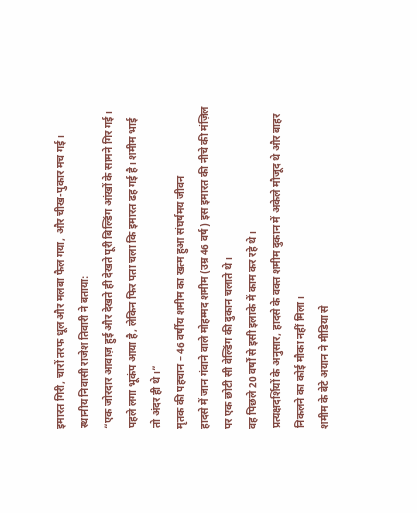इमारत गिरी, चारों तरफ धूल और मलबा फैल गया, और चीख-पुकार मच गई।
स्थानीय निवासी राजेश तिवारी ने बताया:
“एक जोरदार आवाज़ हुई और देखते ही देखते पूरी बिल्डिंग आंखों के सामने गिर गई। पहले लगा भूकंप आया है, लेकिन फिर पता चला कि इमारत ढह गई है। शमीम भाई तो अंदर ही थे।”
मृतक की पहचान – 46 वर्षीय शमीम का खत्म हुआ संघर्षमय जीवन
हादसे में जान गंवाने वाले मोहम्मद शमीम (उम्र 46 वर्ष) इस इमारत की नीचे की मंज़िल पर एक छोटी सी वेल्डिंग की दुकान चलाते थे।
वह पिछले 20 वर्षों से इसी इलाके में काम कर रहे थे।
प्रत्यक्षदर्शियों के अनुसार, हादसे के वक्त शमीम दुकान में अकेले मौजूद थे और बाहर निकलने का कोई मौका नहीं मिला।
शमीम के बेटे अयान ने मीडिया से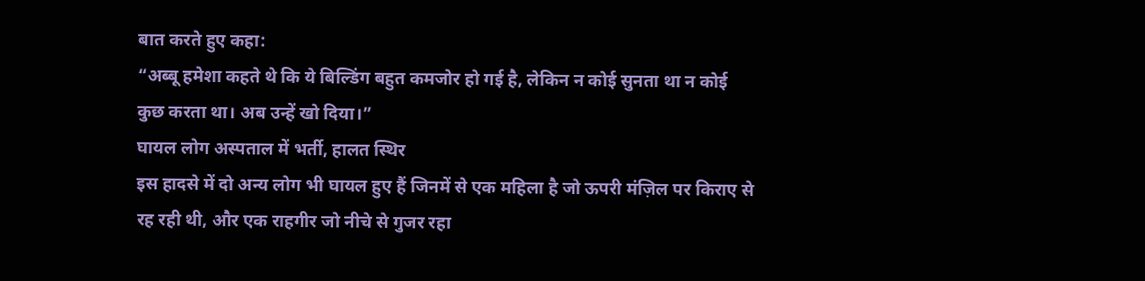बात करते हुए कहा:
“अब्बू हमेशा कहते थे कि ये बिल्डिंग बहुत कमजोर हो गई है, लेकिन न कोई सुनता था न कोई कुछ करता था। अब उन्हें खो दिया।”
घायल लोग अस्पताल में भर्ती, हालत स्थिर
इस हादसे में दो अन्य लोग भी घायल हुए हैं जिनमें से एक महिला है जो ऊपरी मंज़िल पर किराए से रह रही थी, और एक राहगीर जो नीचे से गुजर रहा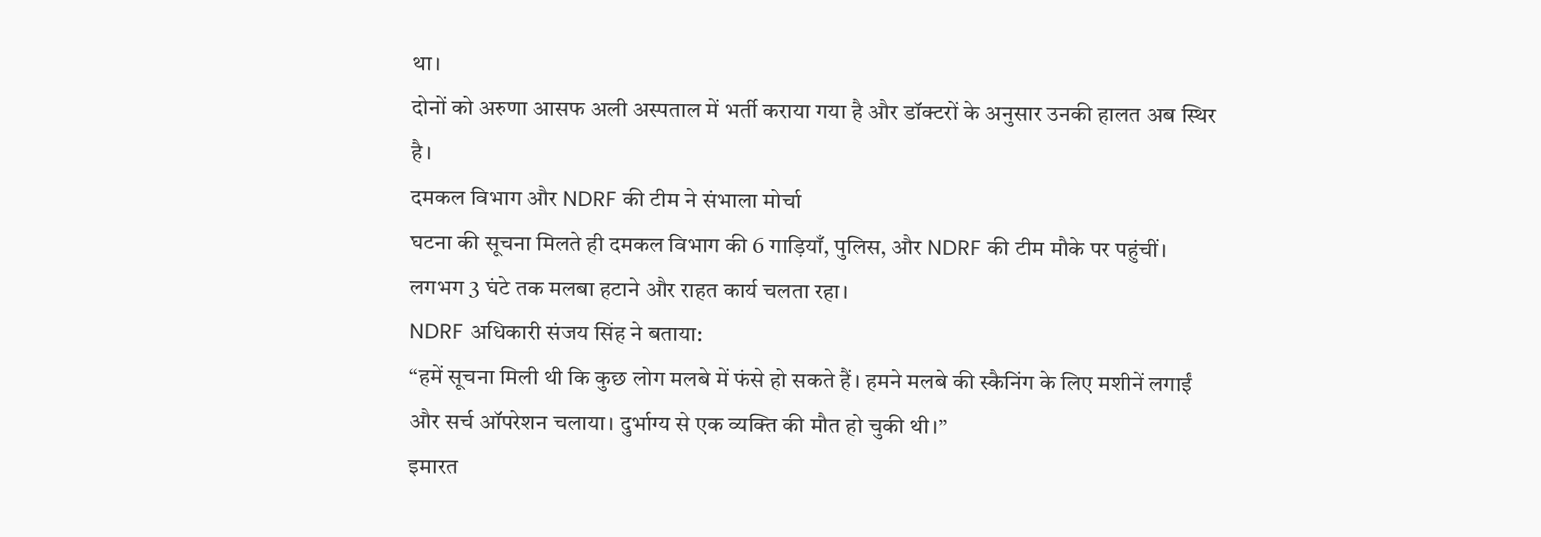था।
दोनों को अरुणा आसफ अली अस्पताल में भर्ती कराया गया है और डॉक्टरों के अनुसार उनकी हालत अब स्थिर है।
दमकल विभाग और NDRF की टीम ने संभाला मोर्चा
घटना की सूचना मिलते ही दमकल विभाग की 6 गाड़ियाँ, पुलिस, और NDRF की टीम मौके पर पहुंचीं।
लगभग 3 घंटे तक मलबा हटाने और राहत कार्य चलता रहा।
NDRF अधिकारी संजय सिंह ने बताया:
“हमें सूचना मिली थी कि कुछ लोग मलबे में फंसे हो सकते हैं। हमने मलबे की स्कैनिंग के लिए मशीनें लगाईं और सर्च ऑपरेशन चलाया। दुर्भाग्य से एक व्यक्ति की मौत हो चुकी थी।”
इमारत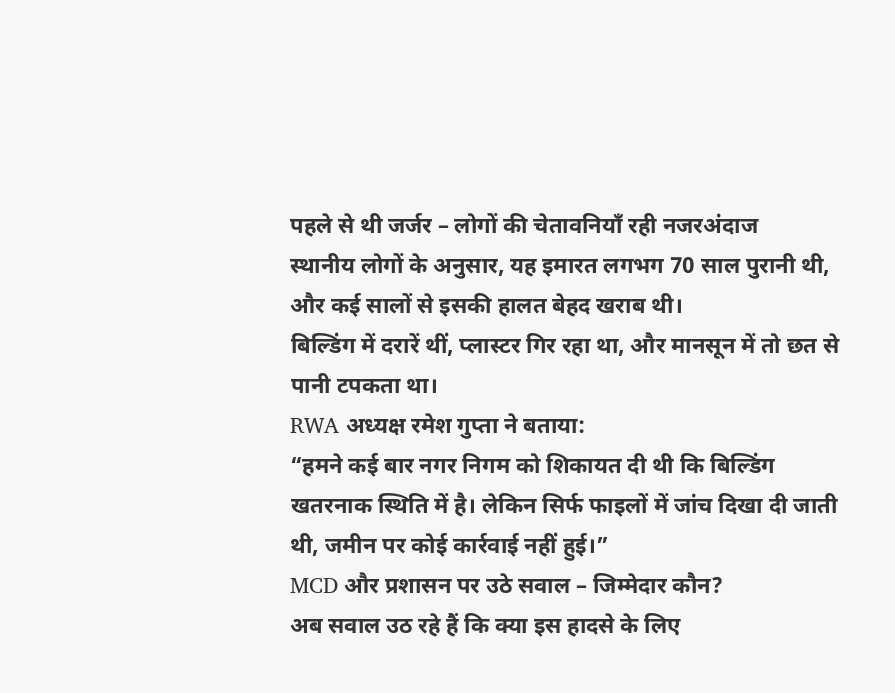पहले से थी जर्जर – लोगों की चेतावनियाँ रही नजरअंदाज
स्थानीय लोगों के अनुसार, यह इमारत लगभग 70 साल पुरानी थी, और कई सालों से इसकी हालत बेहद खराब थी।
बिल्डिंग में दरारें थीं, प्लास्टर गिर रहा था, और मानसून में तो छत से पानी टपकता था।
RWA अध्यक्ष रमेश गुप्ता ने बताया:
“हमने कई बार नगर निगम को शिकायत दी थी कि बिल्डिंग खतरनाक स्थिति में है। लेकिन सिर्फ फाइलों में जांच दिखा दी जाती थी, जमीन पर कोई कार्रवाई नहीं हुई।”
MCD और प्रशासन पर उठे सवाल – जिम्मेदार कौन?
अब सवाल उठ रहे हैं कि क्या इस हादसे के लिए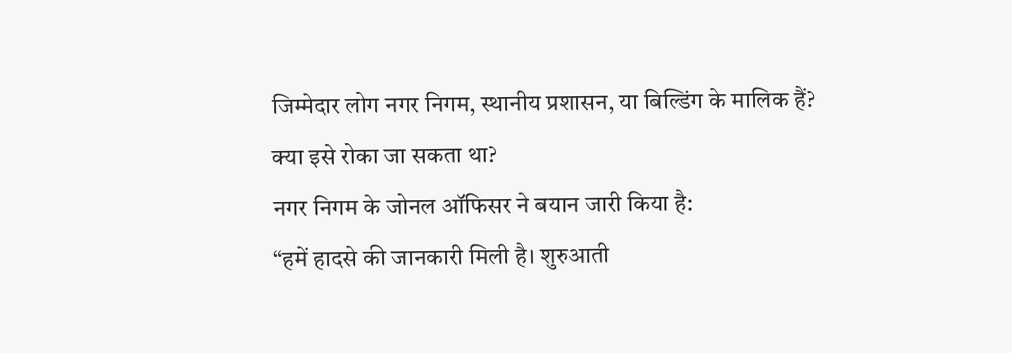जिम्मेदार लोग नगर निगम, स्थानीय प्रशासन, या बिल्डिंग के मालिक हैं?
क्या इसे रोका जा सकता था?
नगर निगम के जोनल ऑफिसर ने बयान जारी किया है:
“हमें हादसे की जानकारी मिली है। शुरुआती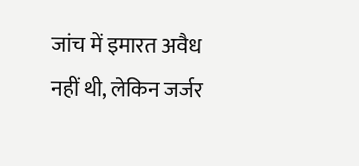जांच में इमारत अवैध नहीं थी, लेकिन जर्जर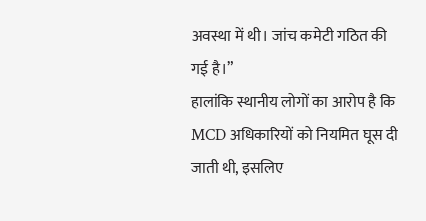अवस्था में थी। जांच कमेटी गठित की गई है।”
हालांकि स्थानीय लोगों का आरोप है कि MCD अधिकारियों को नियमित घूस दी जाती थी, इसलिए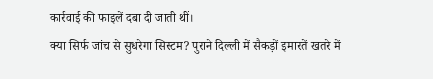कार्रवाई की फाइलें दबा दी जाती थीं।
क्या सिर्फ जांच से सुधरेगा सिस्टम? पुराने दिल्ली में सैकड़ों इमारतें खतरे में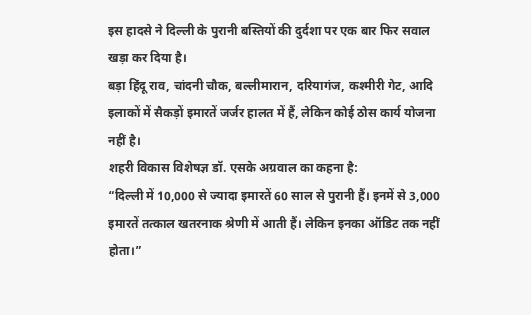इस हादसे ने दिल्ली के पुरानी बस्तियों की दुर्दशा पर एक बार फिर सवाल खड़ा कर दिया है।
बड़ा हिंदू राव, चांदनी चौक, बल्लीमारान, दरियागंज, कश्मीरी गेट, आदि इलाकों में सैकड़ों इमारतें जर्जर हालत में हैं, लेकिन कोई ठोस कार्य योजना नहीं है।
शहरी विकास विशेषज्ञ डॉ. एसके अग्रवाल का कहना है:
“दिल्ली में 10,000 से ज्यादा इमारतें 60 साल से पुरानी हैं। इनमें से 3,000 इमारतें तत्काल खतरनाक श्रेणी में आती हैं। लेकिन इनका ऑडिट तक नहीं होता।”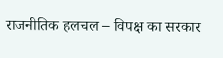राजनीतिक हलचल – विपक्ष का सरकार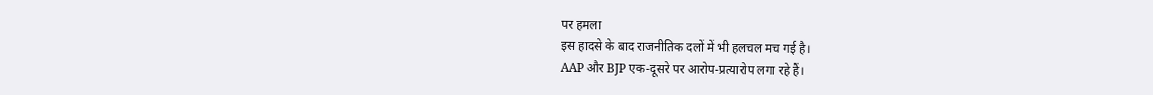पर हमला
इस हादसे के बाद राजनीतिक दलों में भी हलचल मच गई है।
AAP और BJP एक-दूसरे पर आरोप-प्रत्यारोप लगा रहे हैं।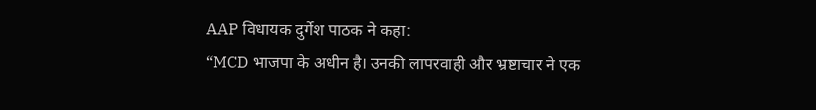AAP विधायक दुर्गेश पाठक ने कहा:
“MCD भाजपा के अधीन है। उनकी लापरवाही और भ्रष्टाचार ने एक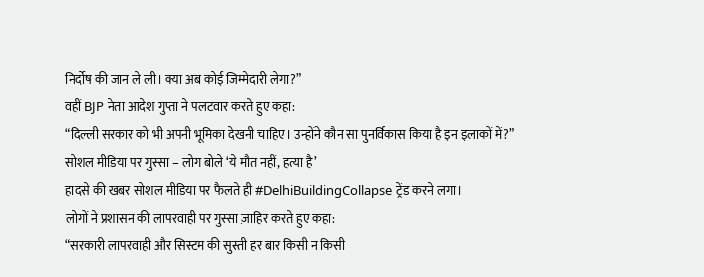निर्दोष की जान ले ली। क्या अब कोई जिम्मेदारी लेगा?”
वहीं BJP नेता आदेश गुप्ता ने पलटवार करते हुए कहा:
“दिल्ली सरकार को भी अपनी भूमिका देखनी चाहिए। उन्होंने कौन सा पुनर्विकास किया है इन इलाकों में?”
सोशल मीडिया पर गुस्सा – लोग बोले ‘ये मौत नहीं, हत्या है’
हादसे की खबर सोशल मीडिया पर फैलते ही #DelhiBuildingCollapse ट्रेंड करने लगा।
लोगों ने प्रशासन की लापरवाही पर गुस्सा ज़ाहिर करते हुए कहा:
“सरकारी लापरवाही और सिस्टम की सुस्ती हर बार किसी न किसी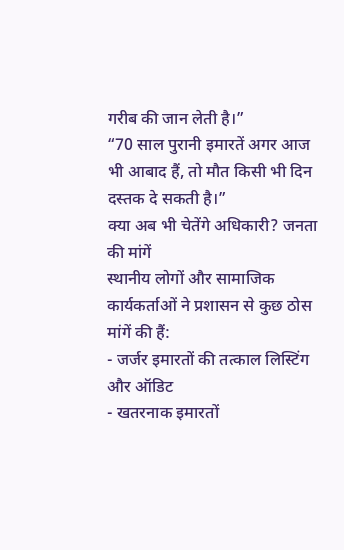गरीब की जान लेती है।”
“70 साल पुरानी इमारतें अगर आज भी आबाद हैं, तो मौत किसी भी दिन दस्तक दे सकती है।”
क्या अब भी चेतेंगे अधिकारी? जनता की मांगें
स्थानीय लोगों और सामाजिक कार्यकर्ताओं ने प्रशासन से कुछ ठोस मांगें की हैं:
- जर्जर इमारतों की तत्काल लिस्टिंग और ऑडिट
- खतरनाक इमारतों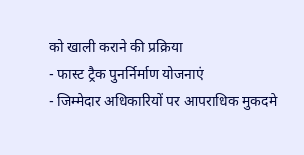को खाली कराने की प्रक्रिया
- फास्ट ट्रैक पुनर्निर्माण योजनाएं
- जिम्मेदार अधिकारियों पर आपराधिक मुकदमे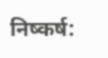निष्कर्ष: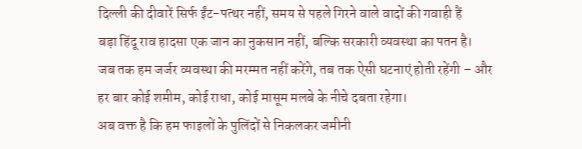दिल्ली की दीवारें सिर्फ ईंट-पत्थर नहीं, समय से पहले गिरने वाले वादों की गवाही हैं
बड़ा हिंदू राव हादसा एक जान का नुकसान नहीं, बल्कि सरकारी व्यवस्था का पतन है।
जब तक हम जर्जर व्यवस्था की मरम्मत नहीं करेंगे, तब तक ऐसी घटनाएं होती रहेंगी – और हर बार कोई शमीम, कोई राधा, कोई मासूम मलबे के नीचे दबता रहेगा।
अब वक्त है कि हम फाइलों के पुलिंदों से निकलकर जमीनी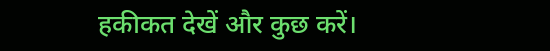हकीकत देखें और कुछ करें।